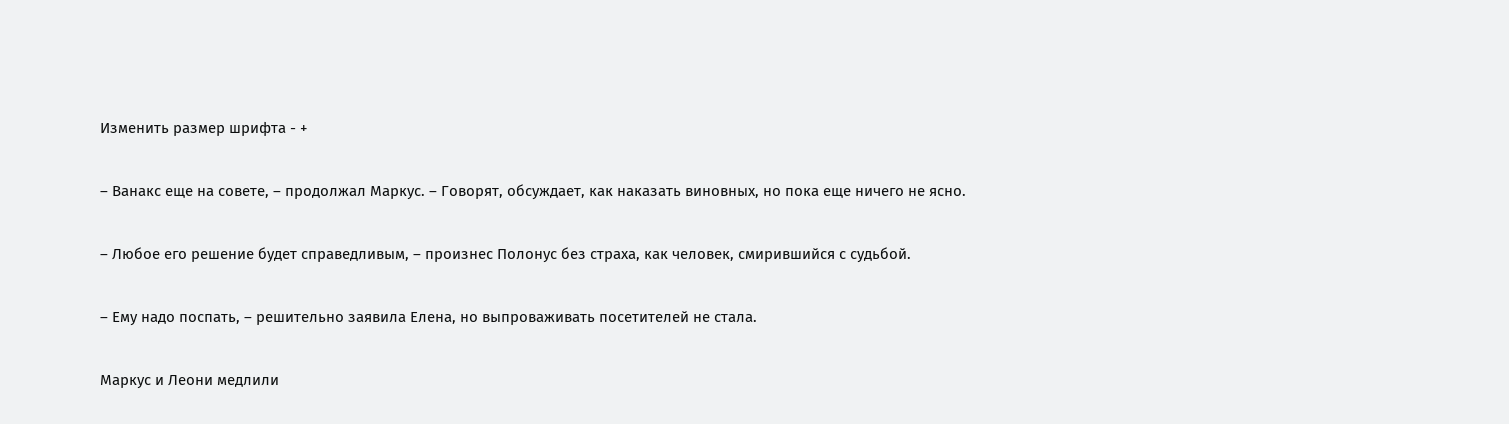Изменить размер шрифта - +

– Ванакс еще на совете, – продолжал Маркус. – Говорят, обсуждает, как наказать виновных, но пока еще ничего не ясно.

– Любое его решение будет справедливым, – произнес Полонус без страха, как человек, смирившийся с судьбой.

– Ему надо поспать, – решительно заявила Елена, но выпроваживать посетителей не стала.

Маркус и Леони медлили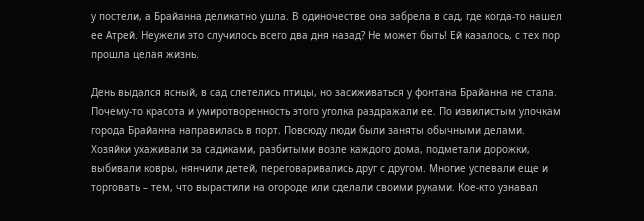у постели, а Брайанна деликатно ушла. В одиночестве она забрела в сад, где когда-то нашел ее Атрей. Неужели это случилось всего два дня назад? Не может быть! Ей казалось, с тех пор прошла целая жизнь.

День выдался ясный, в сад слетелись птицы, но засиживаться у фонтана Брайанна не стала. Почему-то красота и умиротворенность этого уголка раздражали ее. По извилистым улочкам города Брайанна направилась в порт. Повсюду люди были заняты обычными делами. Хозяйки ухаживали за садиками, разбитыми возле каждого дома, подметали дорожки, выбивали ковры, нянчили детей, переговаривались друг с другом. Многие успевали еще и торговать – тем, что вырастили на огороде или сделали своими руками. Кое-кто узнавал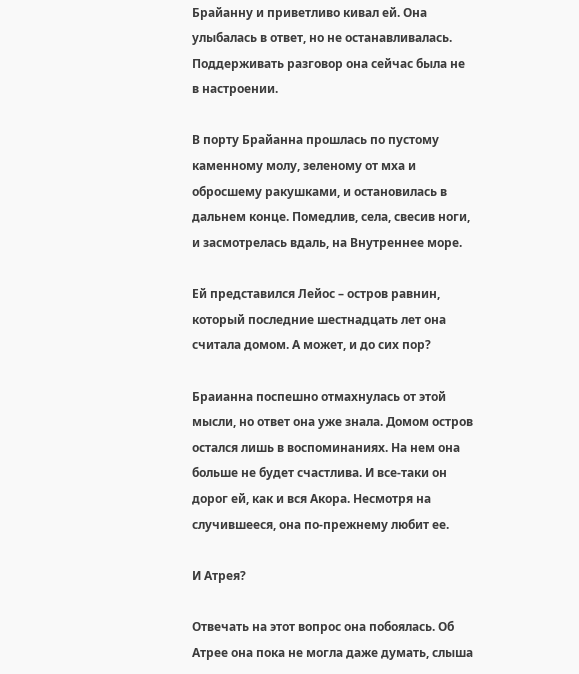Брайанну и приветливо кивал ей. Она улыбалась в ответ, но не останавливалась. Поддерживать разговор она сейчас была не в настроении.

В порту Брайанна прошлась по пустому каменному молу, зеленому от мха и обросшему ракушками, и остановилась в дальнем конце. Помедлив, села, свесив ноги, и засмотрелась вдаль, на Внутреннее море.

Ей представился Лейос – остров равнин, который последние шестнадцать лет она считала домом. А может, и до сих пор?

Браианна поспешно отмахнулась от этой мысли, но ответ она уже знала. Домом остров остался лишь в воспоминаниях. На нем она больше не будет счастлива. И все-таки он дорог ей, как и вся Акора. Несмотря на случившееся, она по-прежнему любит ее.

И Атрея?

Отвечать на этот вопрос она побоялась. Об Атрее она пока не могла даже думать, слыша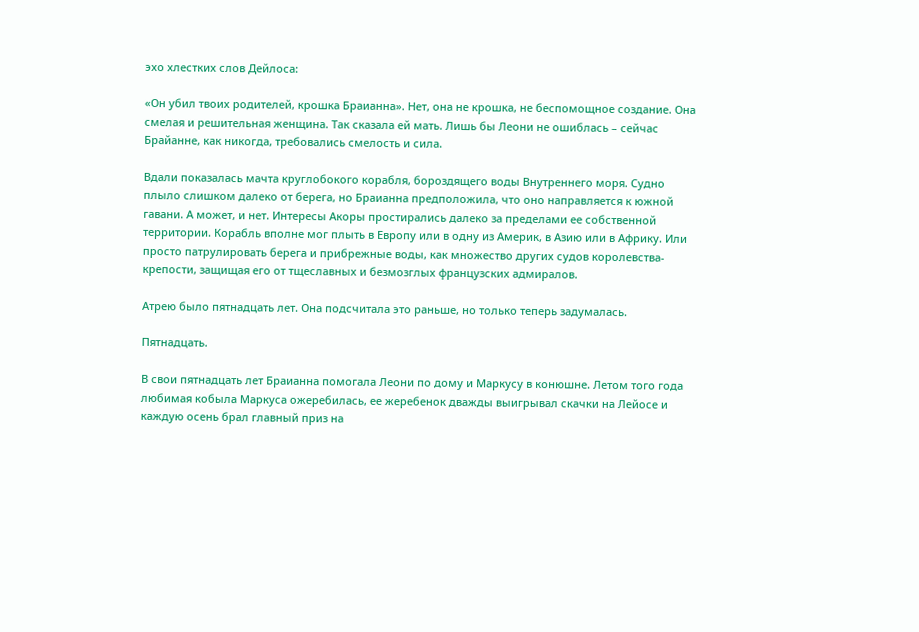эхо хлестких слов Дейлоса:

«Он убил твоих родителей, крошка Браианна». Нет, она не крошка, не беспомощное создание. Она смелая и решительная женщина. Так сказала ей мать. Лишь бы Леони не ошиблась – сейчас Брайанне, как никогда, требовались смелость и сила.

Вдали показалась мачта круглобокого корабля, бороздящего воды Внутреннего моря. Судно плыло слишком далеко от берега, но Браианна предположила, что оно направляется к южной гавани. А может, и нет. Интересы Акоры простирались далеко за пределами ее собственной территории. Корабль вполне мог плыть в Европу или в одну из Америк, в Азию или в Африку. Или просто патрулировать берега и прибрежные воды, как множество других судов королевства-крепости, защищая его от тщеславных и безмозглых французских адмиралов.

Атрею было пятнадцать лет. Она подсчитала это раньше, но только теперь задумалась.

Пятнадцать.

В свои пятнадцать лет Браианна помогала Леони по дому и Маркусу в конюшне. Летом того года любимая кобыла Маркуса ожеребилась, ее жеребенок дважды выигрывал скачки на Лейосе и каждую осень брал главный приз на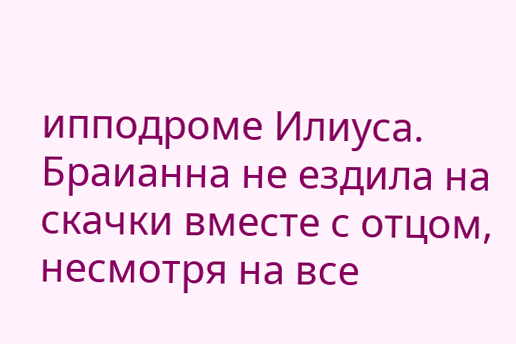ипподроме Илиуса. Браианна не ездила на скачки вместе с отцом, несмотря на все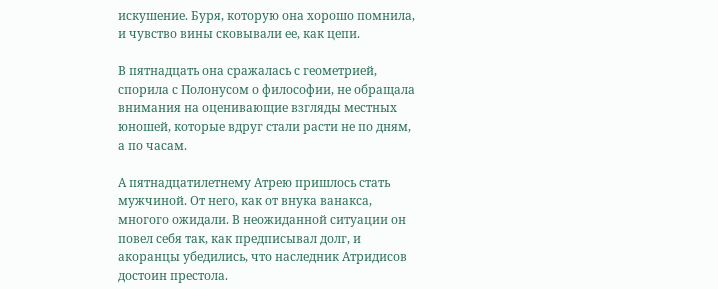искушение. Буря, которую она хорошо помнила, и чувство вины сковывали ее, как цепи.

В пятнадцать она сражалась с геометрией, спорила с Полонусом о философии, не обращала внимания на оценивающие взгляды местных юношей, которые вдруг стали расти не по дням, а по часам.

А пятнадцатилетнему Атрею пришлось стать мужчиной. От него, как от внука ванакса, многого ожидали. В неожиданной ситуации он повел себя так, как предписывал долг, и акоранцы убедились, что наследник Атридисов достоин престола.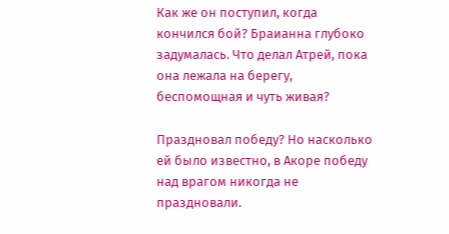Как же он поступил, когда кончился бой? Браианна глубоко задумалась. Что делал Атрей, пока она лежала на берегу, беспомощная и чуть живая?

Праздновал победу? Но насколько ей было известно, в Акоре победу над врагом никогда не праздновали.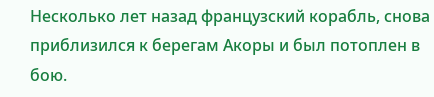Несколько лет назад французский корабль, снова приблизился к берегам Акоры и был потоплен в бою.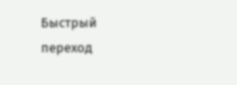Быстрый переход